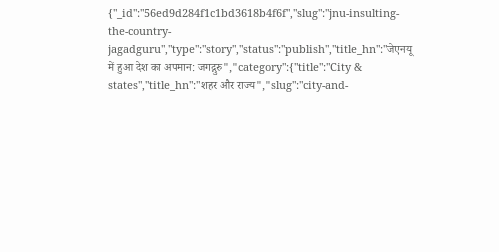{"_id":"56ed9d284f1c1bd3618b4f6f","slug":"jnu-insulting-the-country-jagadguru","type":"story","status":"publish","title_hn":"जेएनयू में हुआ देश का अपमान: जगद्गुरु","category":{"title":"City & states","title_hn":"शहर और राज्य","slug":"city-and-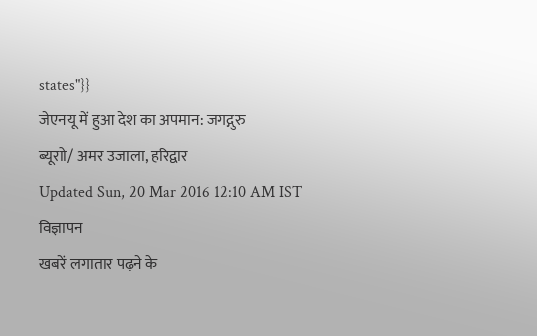states"}}
जेएनयू में हुआ देश का अपमान: जगद्गुरु
ब्यूराो/ अमर उजाला, हरिद्वार
Updated Sun, 20 Mar 2016 12:10 AM IST
विज्ञापन
खबरें लगातार पढ़ने के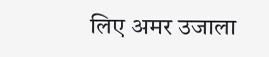लिए अमर उजाला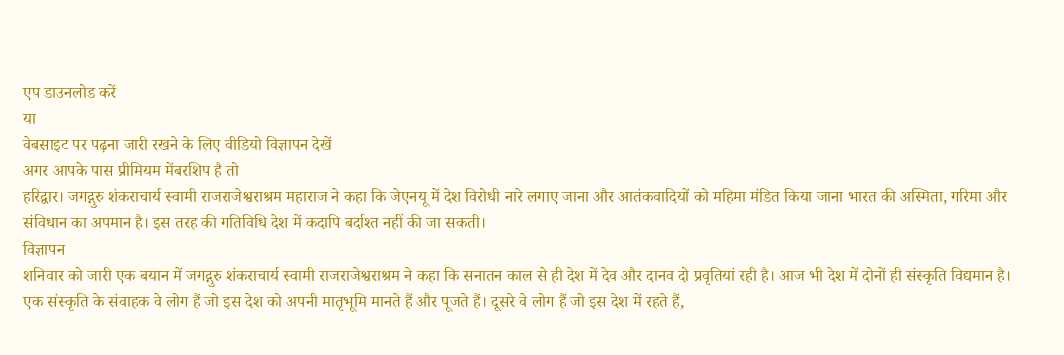एप डाउनलोड करें
या
वेबसाइट पर पढ़ना जारी रखने के लिए वीडियो विज्ञापन देखें
अगर आपके पास प्रीमियम मेंबरशिप है तो
हरिद्वार। जगद्गुरु शंकराचार्य स्वामी राजराजेश्वराश्रम महाराज ने कहा कि जेएनयू में देश विरोधी नारे लगाए जाना और आतंकवादियों को महिमा मंडित किया जाना भारत की अस्मिता, गरिमा और संविधान का अपमान है। इस तरह की गतिविधि देश में कदापि बर्दाश्त नहीं की जा सकती।
विज्ञापन
शनिवार को जारी एक बयान में जगद्गुरु शंकराचार्य स्वामी राजराजेश्वराश्रम ने कहा कि सनातन काल से ही देश में देव और दानव दो प्रवृतियां रही है। आज भी देश में दोनों ही संस्कृति विद्यमान है। एक संस्कृति के संवाहक वे लोग हैं जो इस देश को अपनी मातृभूमि मानते हैं और पूजते हैं। दूसरे वे लोग हैं जो इस देश में रहते हैं,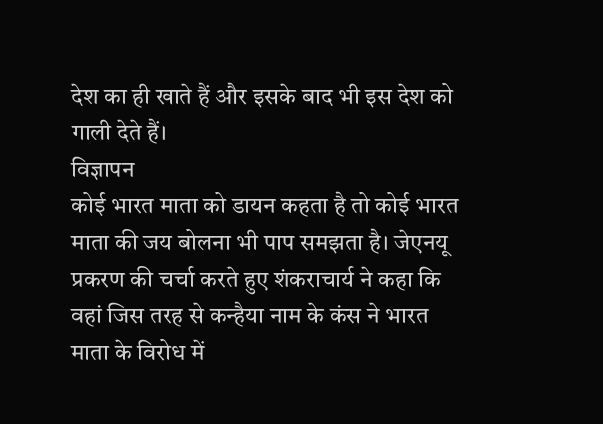देश का ही खाते हैं और इसके बाद भी इस देश को गाली देते हैं।
विज्ञापन
कोई भारत माता को डायन कहता है तो कोई भारत माता की जय बोलना भी पाप समझता है। जेएनयू प्रकरण की चर्चा करते हुए शंकराचार्य ने कहा कि वहां जिस तरह से कन्हैया नाम के कंस ने भारत माता के विरोध में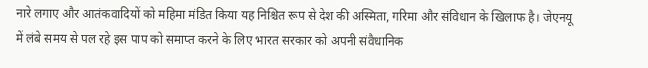नारे लगाए और आतंकवादियों को महिमा मंडित किया यह निश्चित रूप से देश की अस्मिता, गरिमा और संविधान के खिलाफ है। जेएनयू में लंबे समय से पल रहे इस पाप को समाप्त करने के लिए भारत सरकार को अपनी संवैधानिक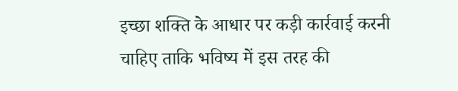इच्छा शक्ति के आधार पर कड़ी कार्रवाई करनी चाहिए ताकि भविष्य में इस तरह की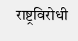राष्ट्रविरोधी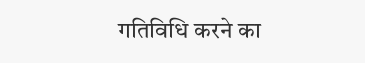गतिविधि करने का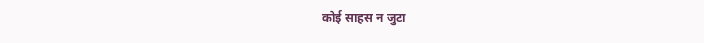कोई साहस न जुटा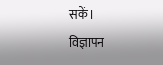सकें।
विज्ञापन